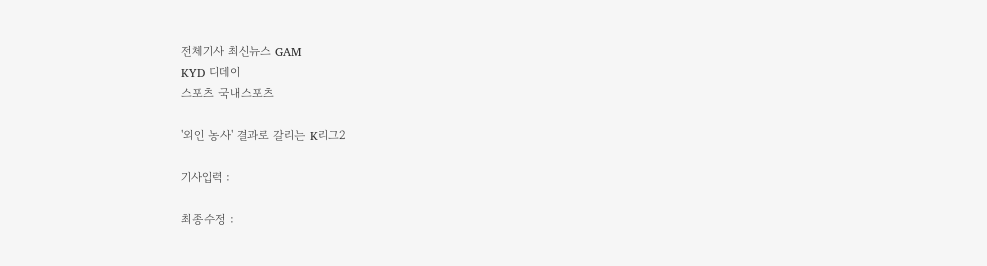전체기사 최신뉴스 GAM
KYD 디데이
스포츠 국내스포츠

'외인 농사' 결과로 갈리는 K리그2

기사입력 :

최종수정 :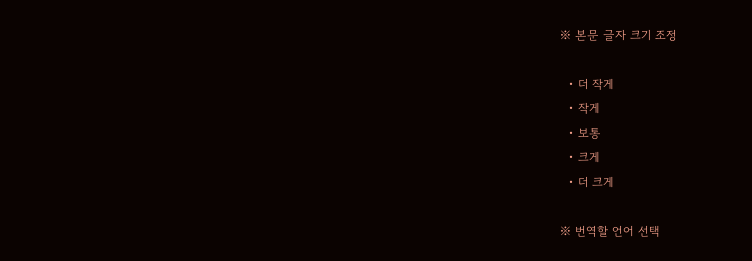※ 본문 글자 크기 조정

  • 더 작게
  • 작게
  • 보통
  • 크게
  • 더 크게

※ 번역할 언어 선택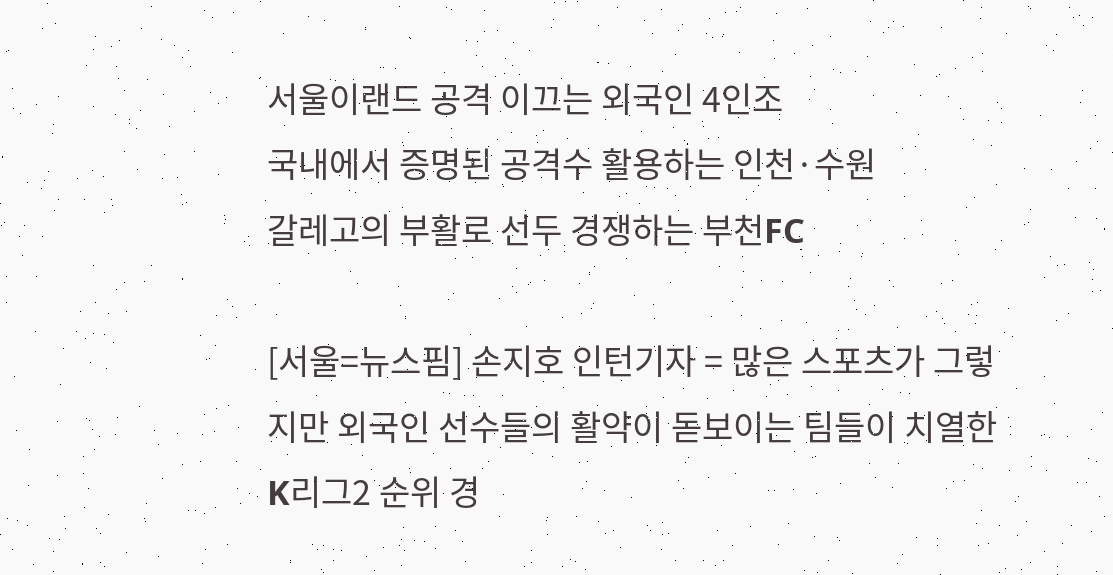서울이랜드 공격 이끄는 외국인 4인조
국내에서 증명된 공격수 활용하는 인천·수원
갈레고의 부활로 선두 경쟁하는 부천FC

[서울=뉴스핌] 손지호 인턴기자 = 많은 스포츠가 그렇지만 외국인 선수들의 활약이 돋보이는 팀들이 치열한 K리그2 순위 경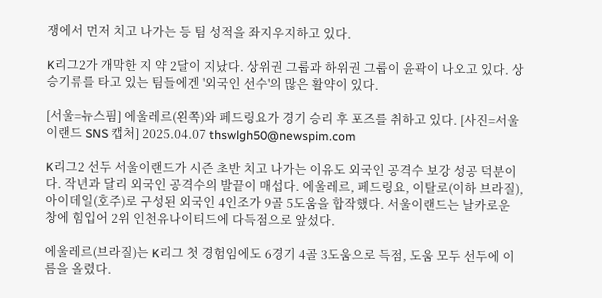쟁에서 먼저 치고 나가는 등 팀 성적을 좌지우지하고 있다.

K리그2가 개막한 지 약 2달이 지났다. 상위권 그룹과 하위권 그룹이 윤곽이 나오고 있다. 상승기류를 타고 있는 팀들에겐 '외국인 선수'의 많은 활약이 있다.

[서울=뉴스핌] 에울레르(왼쪽)와 페드링요가 경기 승리 후 포즈를 취하고 있다. [사진=서울이랜드 SNS 캡처] 2025.04.07 thswlgh50@newspim.com

K리그2 선두 서울이랜드가 시즌 초반 치고 나가는 이유도 외국인 공격수 보강 성공 덕분이다. 작년과 달리 외국인 공격수의 발끝이 매섭다. 에울레르, 페드링요, 이탈로(이하 브라질), 아이데일(호주)로 구성된 외국인 4인조가 9골 5도움을 합작했다. 서울이랜드는 날카로운 창에 힘입어 2위 인천유나이티드에 다득점으로 앞섰다.

에울레르(브라질)는 K리그 첫 경험임에도 6경기 4골 3도움으로 득점, 도움 모두 선두에 이름을 올렸다.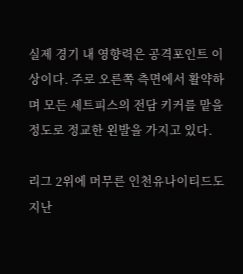실제 경기 내 영향력은 공격포인트 이상이다. 주로 오른쪽 측면에서 활약하며 모든 세트피스의 전담 키커를 맡을 정도로 정교한 왼발을 가지고 있다.

리그 2위에 머무른 인천유나이티드도 지난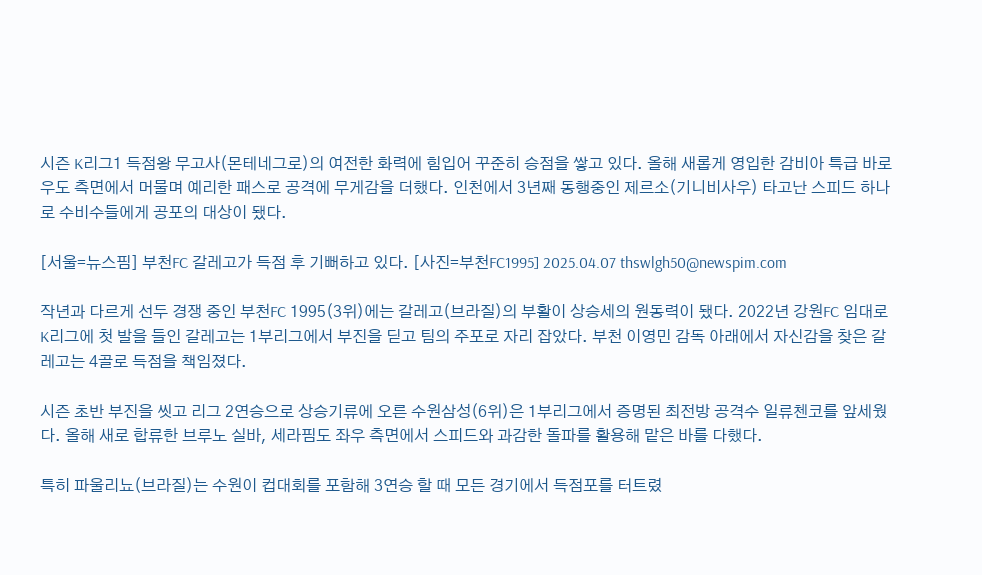시즌 K리그1 득점왕 무고사(몬테네그로)의 여전한 화력에 힘입어 꾸준히 승점을 쌓고 있다. 올해 새롭게 영입한 감비아 특급 바로우도 측면에서 머물며 예리한 패스로 공격에 무게감을 더했다. 인천에서 3년째 동행중인 제르소(기니비사우) 타고난 스피드 하나로 수비수들에게 공포의 대상이 됐다.

[서울=뉴스핌] 부천FC 갈레고가 득점 후 기뻐하고 있다. [사진=부천FC1995] 2025.04.07 thswlgh50@newspim.com

작년과 다르게 선두 경쟁 중인 부천FC 1995(3위)에는 갈레고(브라질)의 부활이 상승세의 원동력이 됐다. 2022년 강원FC 임대로 K리그에 첫 발을 들인 갈레고는 1부리그에서 부진을 딛고 팀의 주포로 자리 잡았다. 부천 이영민 감독 아래에서 자신감을 찾은 갈레고는 4골로 득점을 책임졌다.

시즌 초반 부진을 씻고 리그 2연승으로 상승기류에 오른 수원삼성(6위)은 1부리그에서 증명된 최전방 공격수 일류첸코를 앞세웠다. 올해 새로 합류한 브루노 실바, 세라핌도 좌우 측면에서 스피드와 과감한 돌파를 활용해 맡은 바를 다했다.

특히 파울리뇨(브라질)는 수원이 컵대회를 포함해 3연승 할 때 모든 경기에서 득점포를 터트렸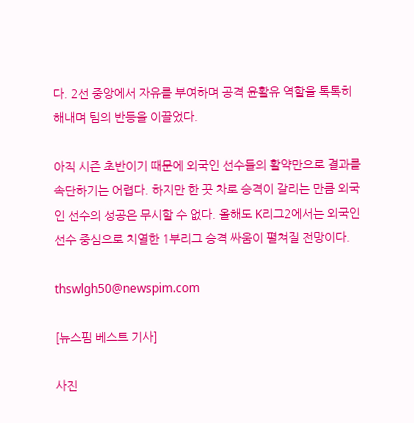다. 2선 중앙에서 자유를 부여하며 공격 윤활유 역할을 톡톡히 해내며 팀의 반등을 이끌었다.

아직 시즌 초반이기 때문에 외국인 선수들의 활약만으로 결과를 속단하기는 어렵다. 하지만 한 끗 차로 승격이 갈리는 만큼 외국인 선수의 성공은 무시할 수 없다. 올해도 K리그2에서는 외국인 선수 중심으로 치열한 1부리그 승격 싸움이 펼쳐질 전망이다.

thswlgh50@newspim.com

[뉴스핌 베스트 기사]

사진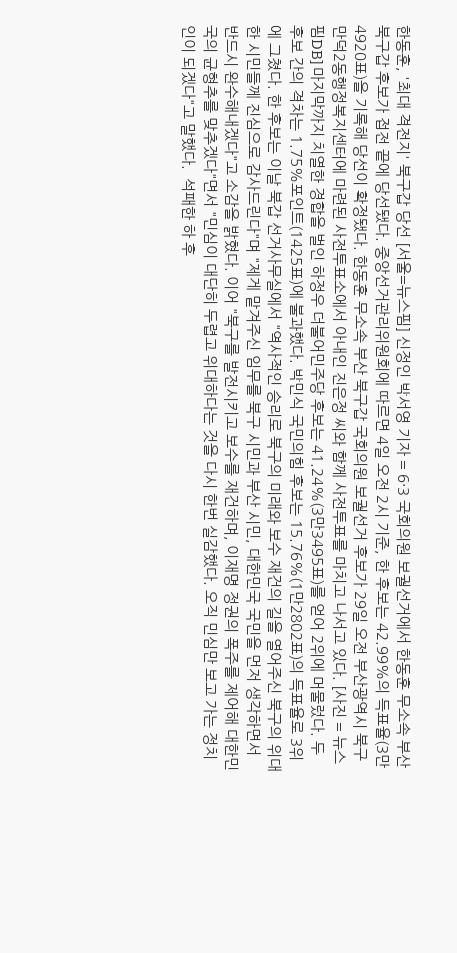한동훈, '최대 격전지' 북구갑 당선 [서울=뉴스핌] 신정인 박서영 기자 = 6·3 국회의원 보궐선거에서 한동훈 무소속 부산 북구갑 후보가 접전 끝에 당선됐다. 중앙선거관리위원회에 따르면 4일 오전 2시 기준, 한 후보는 42.99%의 득표율(3만4920표)을 기록해 당선이 확정됐다. 한동훈 무소속 부산 북구갑 국회의원 보궐선거 후보가 29일 오전 부산광역시 북구 만덕2동행정복지센터에 마련된 사전투표소에서 아내인 진은정 씨와 함께 사전투표를 마치고 나서고 있다. [사진 = 뉴스핌DB] 마지막까지 치열한 경합을 벌인 하정우 더불어민주당 후보는 41.24%(3만3495표)를 얻어 2위에 머물렀다. 두 후보 간의 격차는 1.75%포인트(1425표)에 불과했다. 박민식 국민의힘 후보는 15.76%(1만2802표)의 득표율로 3위에 그쳤다. 한 후보는 이날 북갑 선거사무실에서 "역사적인 승리로 북구의 미래와 보수 재건의 길을 열어주신 북구의 위대한 시민들께 진심으로 감사드린다"며 "제게 맡겨주신 임무를 북구 시민과 부산 시민, 대한민국 국민을 먼저 생각하면서 반드시 완수해내겠다"고 소감을 밝혔다. 이어 "북구를 발전시키고 보수를 재건하며, 이재명 정권의 폭주를 제어해 대한민국의 균형추를 맞추겠다"면서 "민심이 대단히 두렵고 위대하다는 것을 다시 한번 실감했다. 오직 민심만 보고 가는 정치인이 되겠다"고 말했다.  석패한 하 후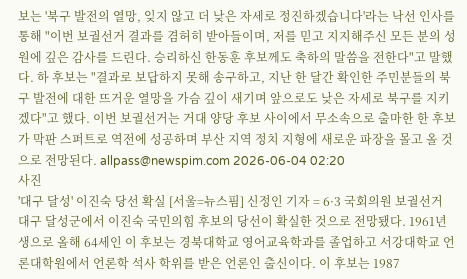보는 '북구 발전의 열망, 잊지 않고 더 낮은 자세로 정진하겠습니다'라는 낙선 인사를 통해 "이번 보궐선거 결과를 겸허히 받아들이며, 저를 믿고 지지해주신 모든 분의 성원에 깊은 감사를 드린다. 승리하신 한동훈 후보께도 축하의 말씀을 전한다"고 말했다. 하 후보는 "결과로 보답하지 못해 송구하고, 지난 한 달간 확인한 주민분들의 북구 발전에 대한 뜨거운 열망을 가슴 깊이 새기며 앞으로도 낮은 자세로 북구를 지키겠다"고 했다. 이번 보궐선거는 거대 양당 후보 사이에서 무소속으로 출마한 한 후보가 막판 스퍼트로 역전에 성공하며 부산 지역 정치 지형에 새로운 파장을 몰고 올 것으로 전망된다. allpass@newspim.com 2026-06-04 02:20
사진
'대구 달성' 이진숙 당선 확실 [서울=뉴스핌] 신정인 기자 = 6·3 국회의원 보궐선거 대구 달성군에서 이진숙 국민의힘 후보의 당선이 확실한 것으로 전망됐다. 1961년생으로 올해 64세인 이 후보는 경북대학교 영어교육학과를 졸업하고 서강대학교 언론대학원에서 언론학 석사 학위를 받은 언론인 출신이다. 이 후보는 1987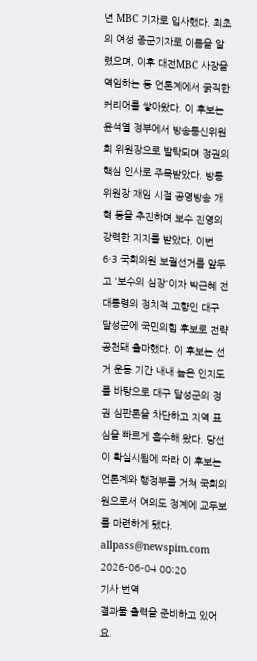년 MBC 기자로 입사했다. 최초의 여성 종군기자로 이름을 알렸으며, 이후 대전MBC 사장을 역임하는 등 언론계에서 굵직한 커리어를 쌓아왔다. 이 후보는 윤석열 정부에서 방송통신위원회 위원장으로 발탁되며 정권의 핵심 인사로 주목받았다. 방통위원장 재임 시절 공영방송 개혁 등을 추진하며 보수 진영의 강력한 지지를 받았다. 이번 6·3 국회의원 보궐선거를 앞두고 '보수의 심장'이자 박근혜 전 대통령의 정치적 고향인 대구 달성군에 국민의힘 후보로 전략 공천돼 출마했다. 이 후보는 선거 운동 기간 내내 높은 인지도를 바탕으로 대구 달성군의 정권 심판론을 차단하고 지역 표심을 빠르게 흡수해 왔다. 당선이 확실시됨에 따라 이 후보는 언론계와 행정부를 거쳐 국회의원으로서 여의도 정계에 교두보를 마련하게 됐다. allpass@newspim.com 2026-06-04 00:20
기사 번역
결과물 출력을 준비하고 있어요.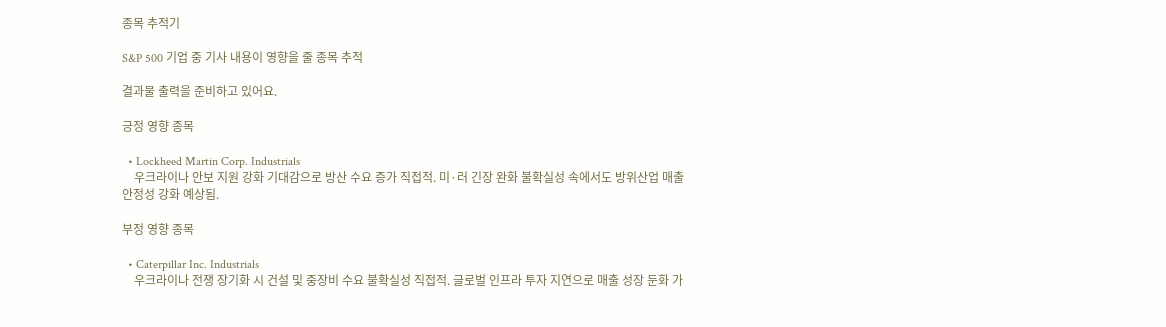종목 추적기

S&P 500 기업 중 기사 내용이 영향을 줄 종목 추적

결과물 출력을 준비하고 있어요.

긍정 영향 종목

  • Lockheed Martin Corp. Industrials
    우크라이나 안보 지원 강화 기대감으로 방산 수요 증가 직접적. 미·러 긴장 완화 불확실성 속에서도 방위산업 매출 안정성 강화 예상됨.

부정 영향 종목

  • Caterpillar Inc. Industrials
    우크라이나 전쟁 장기화 시 건설 및 중장비 수요 불확실성 직접적. 글로벌 인프라 투자 지연으로 매출 성장 둔화 가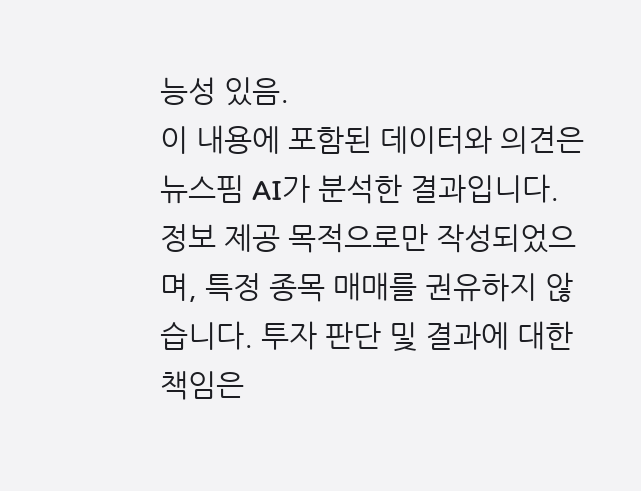능성 있음.
이 내용에 포함된 데이터와 의견은 뉴스핌 AI가 분석한 결과입니다. 정보 제공 목적으로만 작성되었으며, 특정 종목 매매를 권유하지 않습니다. 투자 판단 및 결과에 대한 책임은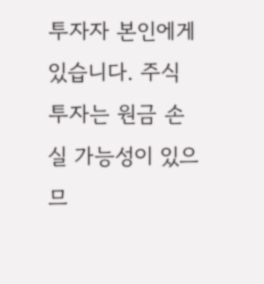투자자 본인에게 있습니다. 주식 투자는 원금 손실 가능성이 있으므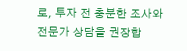로, 투자 전 충분한 조사와 전문가 상담을 권장합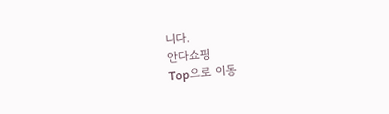니다.
안다쇼핑
Top으로 이동